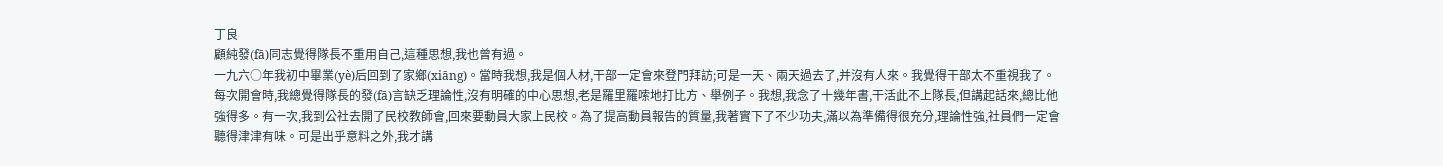丁良
顧純發(fā)同志覺得隊長不重用自己,這種思想,我也曾有過。
一九六○年我初中畢業(yè)后回到了家鄉(xiāng)。當時我想,我是個人材,干部一定會來登門拜訪;可是一天、兩天過去了,并沒有人來。我覺得干部太不重視我了。
每次開會時,我總覺得隊長的發(fā)言缺乏理論性,沒有明確的中心思想,老是羅里羅嗦地打比方、舉例子。我想,我念了十幾年書,干活此不上隊長,但講起話來,總比他強得多。有一次,我到公社去開了民校教師會,回來要動員大家上民校。為了提高動員報告的質量,我著實下了不少功夫,滿以為準備得很充分,理論性強,社員們一定會聽得津津有味。可是出乎意料之外,我才講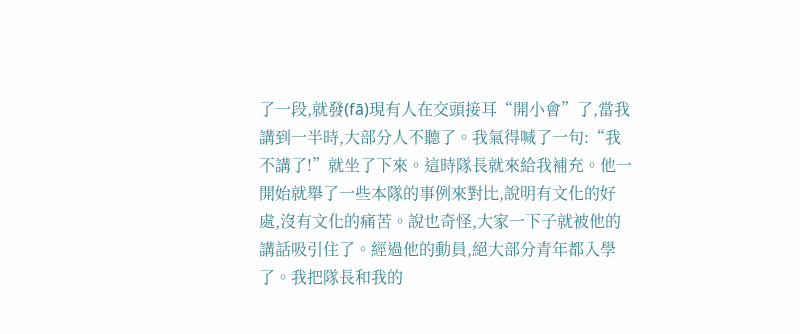了一段,就發(fā)現有人在交頭接耳“開小會”了,當我講到一半時,大部分人不聽了。我氣得喊了一句:“我不講了!”就坐了下來。這時隊長就來給我補充。他一開始就舉了一些本隊的事例來對比,說明有文化的好處,沒有文化的痛苦。說也奇怪,大家一下子就被他的講話吸引住了。經過他的動員,絕大部分青年都入學了。我把隊長和我的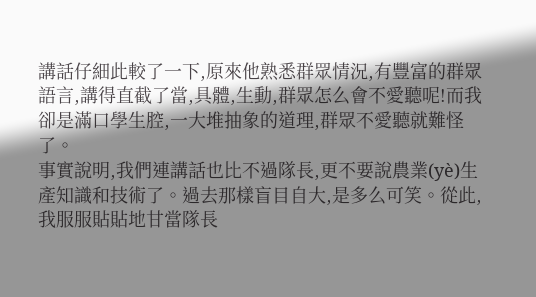講話仔細此較了一下,原來他熟悉群眾情況,有豐富的群眾語言,講得直截了當,具體,生動,群眾怎么會不愛聽呢!而我卻是滿口學生腔,一大堆抽象的道理,群眾不愛聽就難怪了。
事實說明,我們連講話也比不過隊長,更不要說農業(yè)生產知識和技術了。過去那樣盲目自大,是多么可笑。從此,我服服貼貼地甘當隊長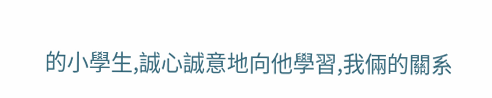的小學生,誠心誠意地向他學習,我倆的關系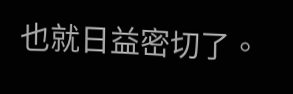也就日益密切了。